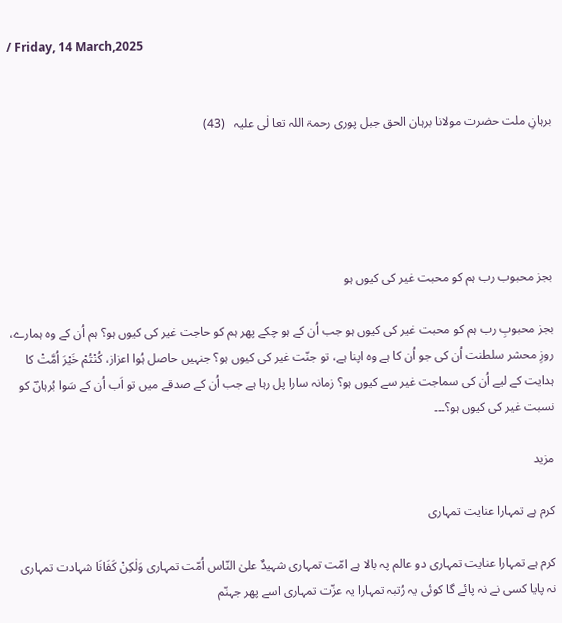/ Friday, 14 March,2025


برہانِ ملت حضرت مولانا برہان الحق جبل پوری رحمۃ اللہ تعا لٰی علیہ   (43)





بجز محبوب رب ہم کو محبت غیر کی کیوں ہو

بجز محبوبِ رب ہم کو محبت غیر کی کیوں ہو جب اُن کے ہو چکے پھر ہم کو حاجت غیر کی کیوں ہو؟ ہم اُن کے وہ ہمارے، روزِ محشر سلطنت اُن کی جو اُن کا ہے وہ اپنا ہے، تو جنّت غیر کی کیوں ہو؟ جنہیں حاصل ہُوا اعزاز، کُنْتُمْ خَیْرَ اُمَّتْ کا ہدایت کے لیے اُن کی سماجت غیر سے کیوں ہو؟ زمانہ سارا پل رہا ہے جب اُن کے صدقے میں تو اَب اُن کے سَوا بُرہانؔ کو نسبت غیر کی کیوں ہو؟۔۔۔

مزید

کرم ہے تمہارا عنایت تمہاری

کرم ہے تمہارا عنایت تمہاری دو عالم پہ بالا ہے امّت تمہاری شہیدٌ علیٰ النّاس اُمّت تمہاری وَلٰکِنْ کَفَانَا شہادت تمہاری نہ پایا کسی نے نہ پائے گا کوئی یہ رُتبہ تمہارا یہ عزّت تمہاری اسے پھر جہنّم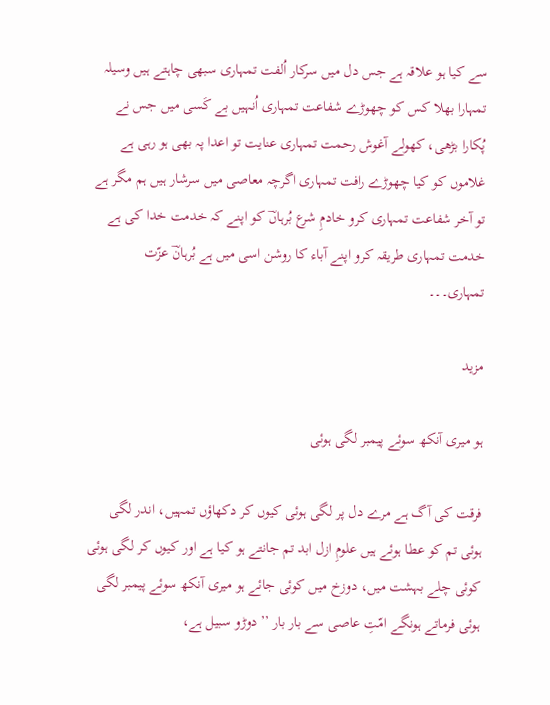سے کیا ہو علاقہ ہے جس دل میں سرکار اُلفت تمہاری سبھی چاہتے ہیں وسیلہ تمہارا بھلا کس کو چھوڑے شفاعت تمہاری اُنہیں بے کَسی میں جس نے پُکارا بڑھی، کھولے آغوش رحمت تمہاری عنایت تو اعدا پہ بھی ہو رہی ہے غلاموں کو کیا چھوڑے رافت تمہاری اگرچہ معاصی میں سرشار ہیں ہم مگر ہے تو آخر شفاعت تمہاری کرو خادمِ شرع بُرہاںؔ کو اپنے کہ خدمت خدا کی ہے خدمت تمہاری طریقہ کرو اپنے آباء کا روشن اسی میں ہے بُرہانؔ عزّت تمہاری۔۔۔

مزید

ہو میری آنکھ سوئے پیمبر لگی ہوئی

فرقت کی آگ ہے مرے دل پر لگی ہوئی کیوں کر دکھاؤں تمہیں، اندر لگی ہوئی تم کو عطا ہوئے ہیں علومِ ازل ابد تم جانتے ہو کیا ہے اور کیوں کر لگی ہوئی کوئی چلے بہشت میں، دوزخ میں کوئی جائے ہو میری آنکھ سوئے پیمبر لگی ہوئی فرماتے ہونگے امّتِ عاصی سے بار بار ’’دوڑو سبیل ہے،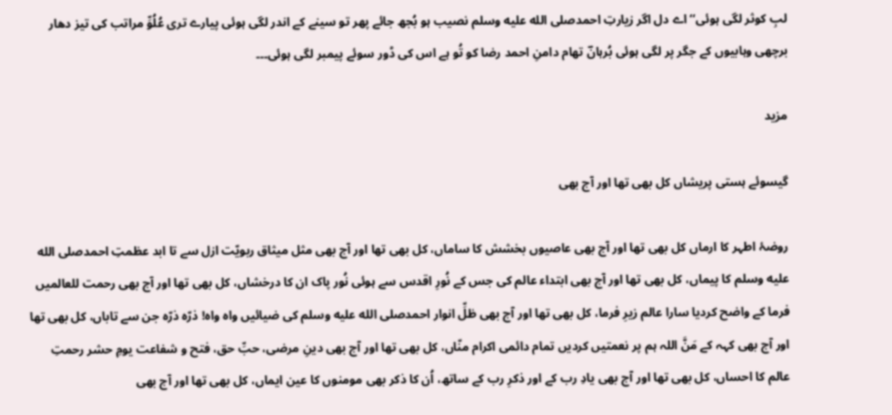لبِ کوثر لگی ہوئی‘‘ اے دل اگر زیارتِ احمدصلى الله عليه وسلم نصیب ہو بُجھ جائے پھر تو سینے کے اندر لگی ہوئی پیارے تری عُلُوِّ مراتب کی تیز دھار برچھی وہابیوں کے جگر پر لگی ہوئی بُرہانؔ تھام دامنِ احمد رضا کو تُو ہے اس کی ڈور سوئے پیمبر لگی ہوئی۔۔۔

مزید

گیسوئے ہستی پریشاں کل بھی تھا اور آج بھی

روضۂ اطہر کا ارماں کل بھی تھا اور آج بھی عاصیوں بخشش کا ساماں، کل بھی تھا اور آج بھی مثل میثاق ربویّت ازل سے تا ابد عظمتِ احمدصلى الله عليه وسلم کا پیماں، کل بھی تھا اور آج بھی ابتداء عالم کی جس کے نُورِ اقدس سے ہوئی نُور پاک ان کا درخشاں، کل بھی تھا اور آج بھی رحمت للعالمیں فرما کے واضح کردیا سارا عالم زیرِ فرما، کل بھی تھا اور آج بھی ظلِّ انوار احمدصلى الله عليه وسلم کی ضیائیں واہ واہ! ذرّہ ذرّہ جن سے تاباں، کل بھی تھا اور آج بھی کہہ کے مَنَّ اللہ ہم پر نعمتیں کردیں تمام دائمی اکرام منّاں، کل بھی تھا اور آج بھی دینِ مرضی، حبِّ حق، فتح و شفاعت یومِ حشر رحمتِ عالم کا احساں، کل بھی تھا اور آج بھی یادِ رب کے اور ذکرِ رب کے ساتھ، اُن کا ذکر بھی مومنوں کا عین ایماں، کل بھی تھا اور آج بھی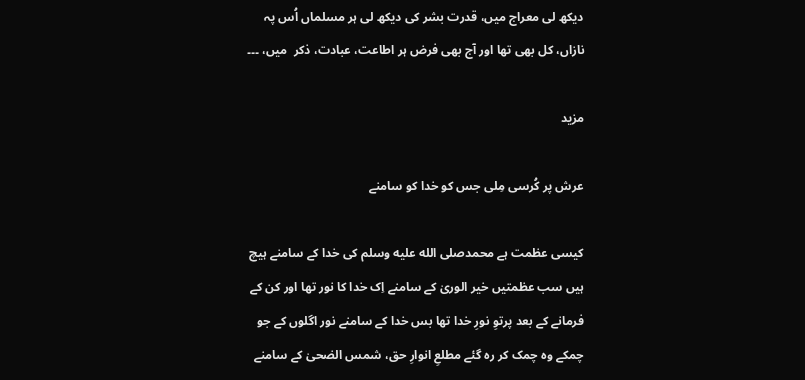دیکھ لی معراج میں، قدرت بشر کی دیکھ لی ہر مسلماں اُس پہ نازاں، کل بھی تھا اور آج بھی فرض ہر اطاعت، عبادت، ذکر  میں، ۔۔۔

مزید

عرش پر کُرسی مِلی جس کو خدا کو سامنے

کیسی عظمت ہے محمدصلى الله عليه وسلم کی خدا کے سامنے ہیچ ہیں سب عظمتیں خیر الوریٰ کے سامنے اِک خدا کا نور تھا اور کن کے فرمانے کے بعد پرتوِ نورِ خدا تھا بس خدا کے سامنے نور اگلوں کے جو چمکے وہ چمک کر رہ گئے مطلعِ انوارِ حق، شمس الضحیٰ کے سامنے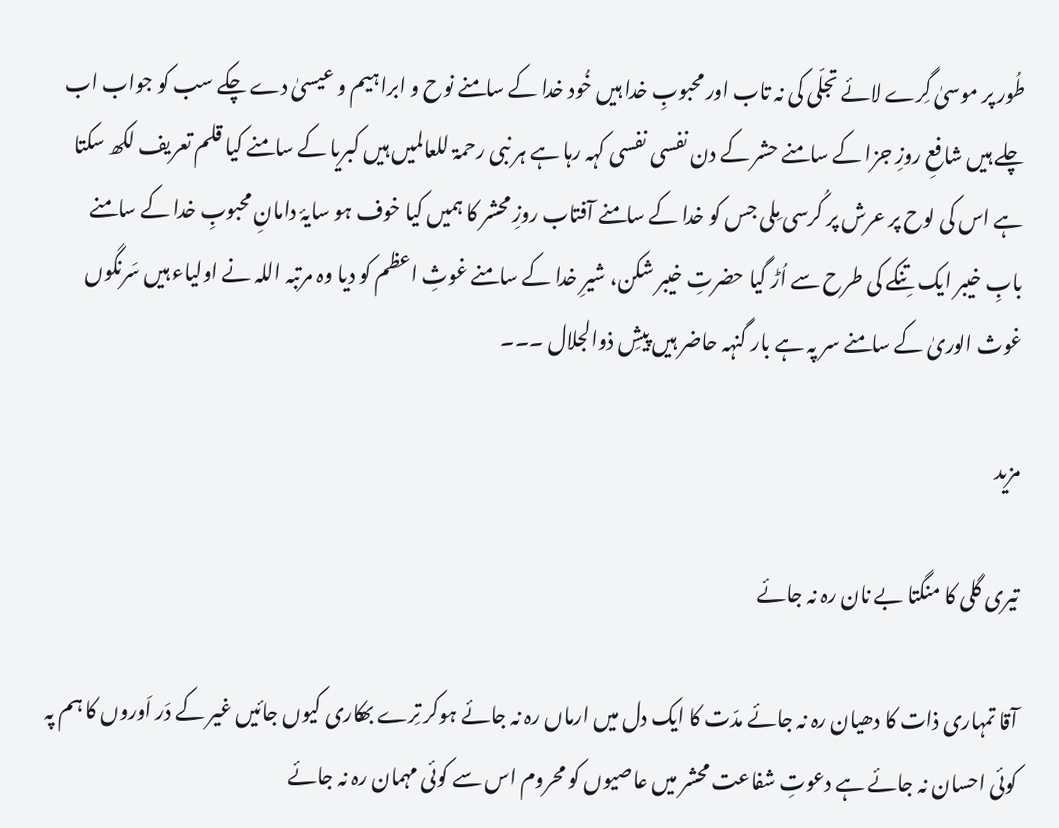طُور پر موسیٰ گِرے لائے تجلّی کی نہ تاب اور محبوبِ خدا ہیں خُود خدا کے سامنے نوح و ابراہیم و عیسیٰ دے چکے سب کو جواب اب چلے ہیں شافعِ روزِ جزا کے سامنے حشر کے دن نفسی نفسی کہہ رہا ہے ہر نبی رحمۃ للعالمیں ہیں کبریا کے سامنے کیا قلم تعریف لکھ سکتا ہے اس کی لوح پر عرش پر کُرسی مِلی جس کو خدا کے سامنے آفتاب روزِ محشر کا ہمیں کیا خوف ہو سایۂ دامانِ محبوبِ خدا کے سامنے بابِ خیبر ایک تِنکے کی طرح سے اُڑ گیا حضرتِ خیبر شکن، شیرِ خدا کے سامنے غوثِ اعظم کو دیا وہ مرتبہ اللہ نے اولیاء ہیں سَرنگوں غوث الوریٰ کے سامنے سر پہ ہے بار گنہہ حاضر ہیں پیشِ ذوالجلال ۔۔۔

مزید

تیری گلی کا منگتا بے نان رہ نہ جائے

آقا تمہاری ذات کا دھیان رہ نہ جائے مدّت کا ایک دل میں ارماں رہ نہ جائے ہوکر تِرے بھکاری کیوں جائیں غیر کے دَر اَوروں کا ہم پہ کوئی احسان نہ جائے ہے دعوتِ شفاعت محشر میں عاصیوں کو محروم اس سے کوئی مہمان رہ نہ جائے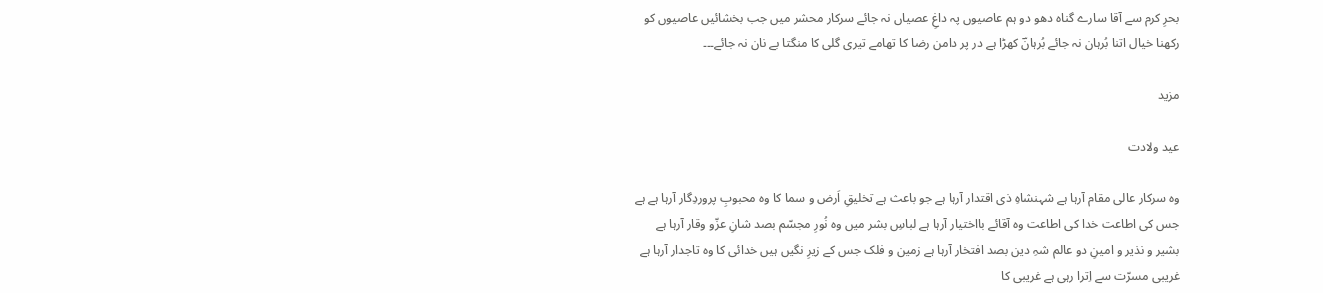بحرِ کرم سے آقا سارے گناہ دھو دو ہم عاصیوں پہ داغِ عصیاں نہ جائے سرکار محشر میں جب بخشائیں عاصیوں کو رکھنا خیال اتنا بُرہان نہ جائے بُرہانؔ کھڑا ہے در پر دامن رضا کا تھامے تیری گلی کا منگتا بے نان نہ جائے۔۔۔

مزید

عید ولادت

وہ سرکار عالی مقام آرہا ہے شہنشاہِ ذی اقتدار آرہا ہے جو باعث ہے تخلیقِ اَرض و سما کا وہ محبوبِ پروردِگار آرہا ہے ہے جس کی اطاعت خدا کی اطاعت وہ آقائے بااختیار آرہا ہے لباسِ بشر میں وہ نُورِ مجسّم بصد شانِ عزّو وقار آرہا ہے بشیر و نذیر و امینِ دو عالم شہِ دین بصد افتخار آرہا ہے زمین و فلک جس کے زیرِ نگیں ہیں خدائی کا وہ تاجدار آرہا ہے غریبی مسرّت سے اِترا رہی ہے غریبی کا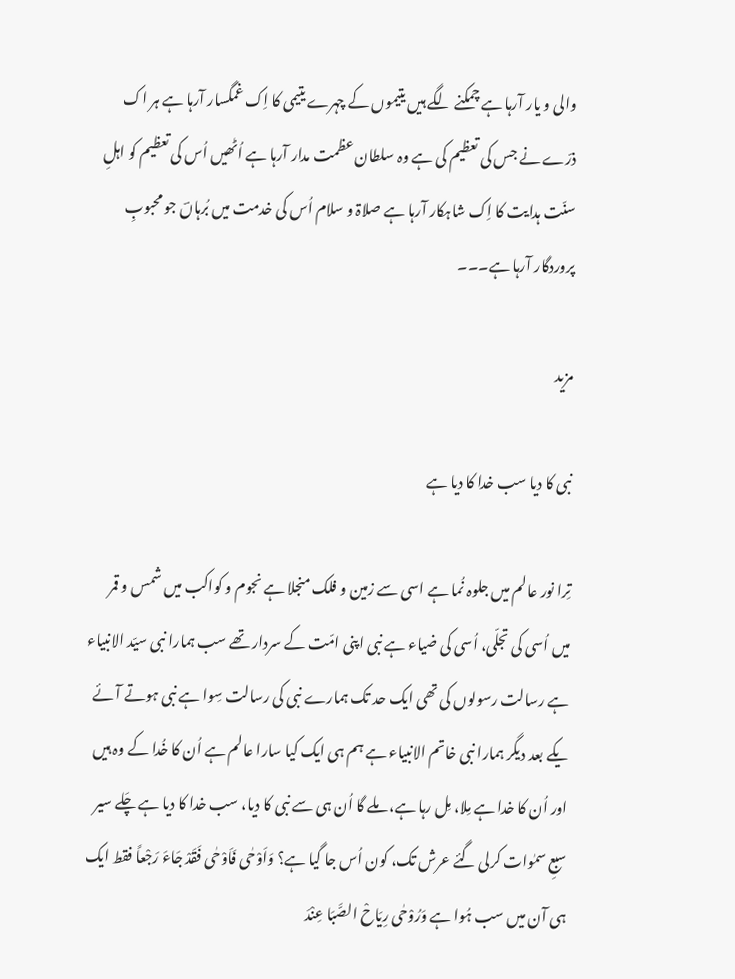والی و یار آرہا ہے چمکنے لگے ہیں یتیموں کے چہرے یتیمی کا اِک غمگسار آرہا ہے ہر اک ذرّے نے جس کی تعظیم کی ہے وہ سلطان عظمت مدار آرہا ہے اُٹھیں اُس کی تعظیم کو اہلِ سنّت ہدایت کا اِک شاہکار آرہا ہے صلاۃ و سلام اُس کی خدمت میں بُرہاںؔ جو محبوبِ پروردگار آرہا ہے۔۔۔

مزید

نبی کا دیا سب خدا کا دیا ہے

تِرا نور عالم میں جلوہ نُما ہے اسی سے زمین و فلک منجلا ہے نجوم و کواکب میں شمس و قمر میں اُسی کی تجلّی، اُسی کی ضیاء ہے نبی اپنی امّت کے سردار تھے سب ہمارا نبی سیّد الانبیاء ہے رسالت رسولوں کی تھی ایک حد تک ہمارے نبی کی رسالت سِوا ہے نبی ہوتے آئے یکے بعد دیگر ہمارا نبی خاتم الانبیاء ہے ہم ہی ایک کیا سارا عالم ہے اُن کا خُدا کے وہ ہیں اور اُن کا خدا ہے مِلا، مِل رہا ہے، ملے گا اُن ہی سے نبی کا دیا، سب خدا کا دیا ہے چَلے سیر سبعِ سمٰوات کرلی گئے عرش تک، کون اُس جا گیا ہے؟ وَاَوْحٰی فَاَوْحٰی فَقَدْ جَاءَ رَجْعاً فقط ایک ہی آن میں سب ہُوا ہے وَرُوْحٰی رِیَاحْ الصَّبَا عِنْدَ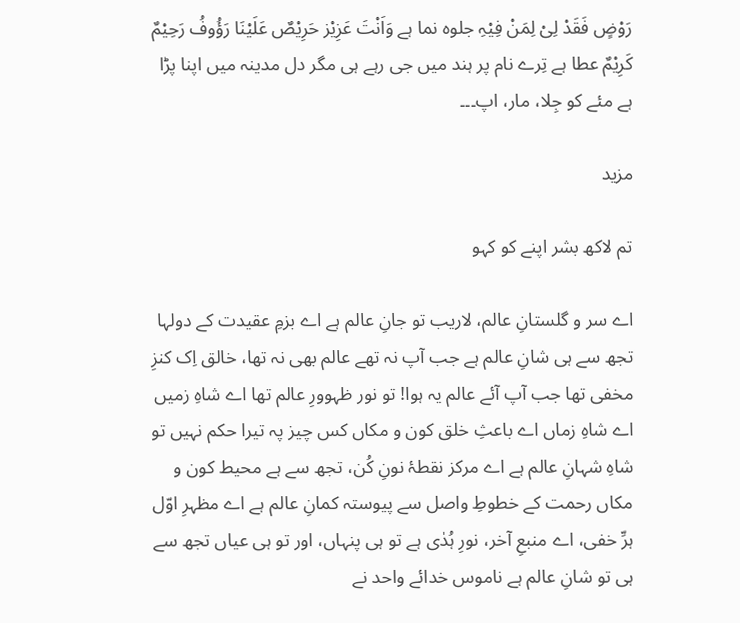رَوْضٍ فَقَدْ لِیْ لِمَنْ فِیْہِ جلوہ نما ہے وَاَنْتَ عَزِیْز حَرِیْصٌ عَلَیْنَا رَؤُوفُ رَحِیْمٌ کَرِیْمٌ عطا ہے تِرے نام پر ہند میں جی رہے ہی مگر دل مدینہ میں اپنا پڑا ہے مئے کو جِلا، مار، اپ۔۔۔

مزید

تم لاکھ بشر اپنے کو کہو

اے سر و گلستانِ عالم، لاریب تو جانِ عالم ہے اے بزمِ عقیدت کے دولہا تجھ سے ہی شانِ عالم ہے جب آپ نہ تھے عالم بھی نہ تھا، خالق اِک کنزِ مخفی تھا جب آپ آئے عالم یہ ہوا! تو نور ظہوورِ عالم تھا اے شاہِ زمیں اے شاہِ زماں اے باعثِ خلق کون و مکاں کس چیز پہ تیرا حکم نہیں تو شاہِ شہانِ عالم ہے اے مرکز نقطۂ نونِ کُن، تجھ سے ہے محیط کون و مکاں رحمت کے خطوطِ واصل سے پیوستہ کمانِ عالم ہے اے مظہرِ اوّل ہرِّ خفی، اے منبعِ آخر، نورِ ہُدٰی ہے تو ہی پنہاں، اور تو ہی عیاں تجھ سے ہی تو شانِ عالم ہے ناموس خدائے واحد نے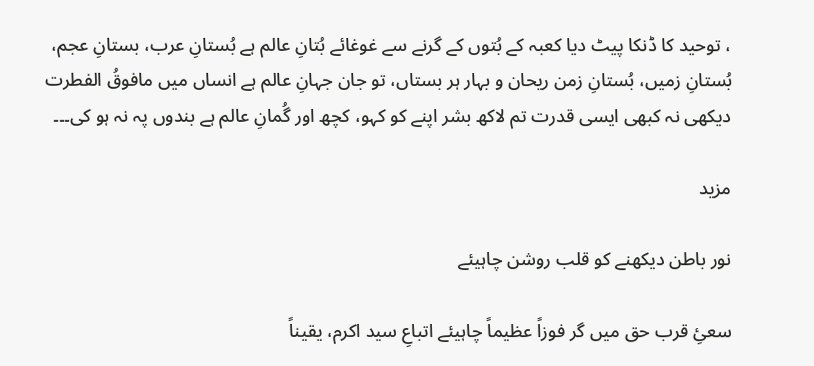، توحید کا ڈنکا پیٹ دیا کعبہ کے بُتوں کے گرنے سے غوغائے بُتانِ عالم ہے بُستانِ عرب، بستانِ عجم، بُستانِ زمیں، بُستانِ زمن ریحان و بہار ہر بستاں، تو جان جہانِ عالم ہے انساں میں مافوقُ الفطرت دیکھی نہ کبھی ایسی قدرت تم لاکھ بشر اپنے کو کہو، کچھ اور گُمانِ عالم ہے بندوں پہ نہ ہو کی۔۔۔

مزید

نور باطن دیکھنے کو قلب روشن چاہیئے

سعئِ قرب حق میں گر فوزاً عظیماً چاہیئے اتباعِ سید اکرم، یقیناً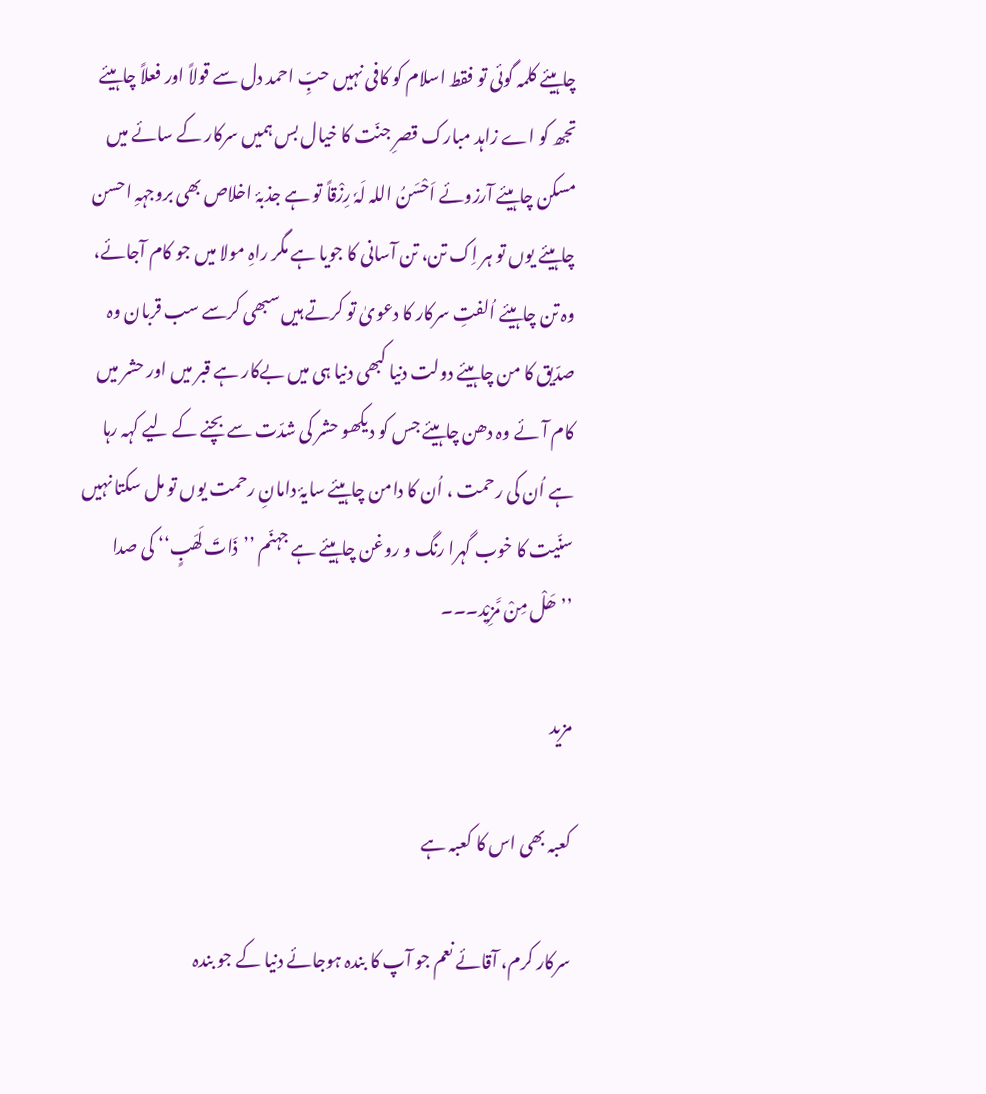چاہیئے کلمہ گوئی تو فقط اسلام کو کافی نہیں حبِّ احمد دل سے قولاً اور فعلاً چاہیئے تجھ کو اے زاہد مبارک قصرِ جنّت کا خیال بس ہمیں سرکار کے سائے میں مسکن چاہیئے آرزوئے اَحْسَنُ اللہ لَہٗ رِزْقاً تو ہے جذبۂ اخلاص بھی بروجہہِ احسن چاہیئے یوں تو ہر اِک تن، تن آسانی کا جویا ہے مگر راہِ مولا میں جو کام آجائے، وہ تن چاہیئے اُلفتِ سرکار کا دعویٰ تو کرتے ہیں سبھی کرسے سب قربان وہ صدّیق کا من چاہیئے دولت دنیا کبھی دنیا ہی میں بےکار ہے قبر میں اور حشر میں کام آئے وہ دھن چاہیئے جس کو دیکھو حشر کی شدّت سے بچنے کے لیے کہہ رہا ہے اُن کی رحمت ، اُن کا دامن چاہیئے سایۂ دامانِ رحمت یوں تو مل سکتا نہیں سنّیت کا خوب گہرا رنگ و روغن چاہیئے ہے جہنّم ’’ذَاتَ لَھَبٍ‘‘ کی صدا ’’ھَلْ مِنْ مَّزِیْد۔۔۔

مزید

کعبہ بھی اس کا کعبہ ہے

سرکار کرم، آقائے نعم جو آپ کا بندہ ہوجائے دنیا کے جو بندہ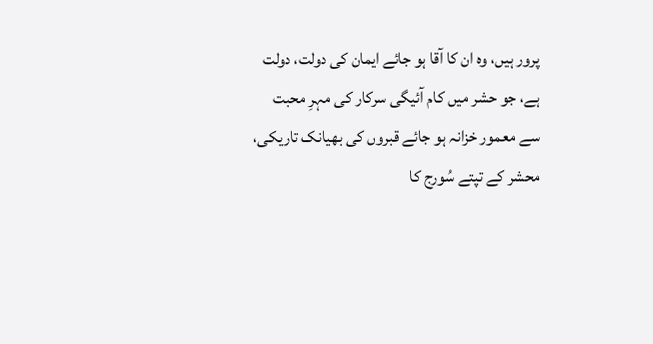پرور ہیں، وہ ان کا آقا ہو جائے ایمان کی دولت، دولت ہے، جو حشر میں کام آئیگی سرکار کی مہرِ محبت سے معمور خزانہ ہو جائے قبروں کی بھیانک تاریکی، محشر کے تپتے سُورج کا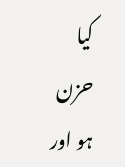کیا حزن ہو اور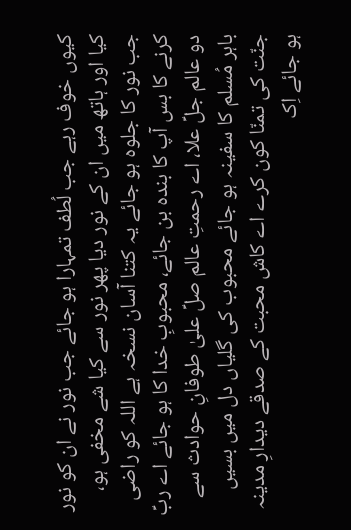کیوں خوف رہے جب لُطف تمہارا ہو جائے جب نور نے ان کو نور کیا اور ہاتھ میں ان کے نور دیا پھر نور سے کیا شے مخفی ہو، جب نور کا جلوہ ہو جائے یہ کتنا آسان نسخہ ہے اللہ کو راضی کرنے کا بس آپ کا بندہ بن جائے، محبوبِ خدا کا ہو جائے اے ربِّ دو عالم جلِّ علا، اے رحمتِ عالم صلِّ علیٰ طوفانِ حوادث سے باہر مُسلم کا سفینہ ہو جائے محبوب کی گلیاں دل میں بسیں جنّت کی تمنّا کون کرے اے کاش محبت کے صدقے دیدارِ مدینہ ہو جائے اِک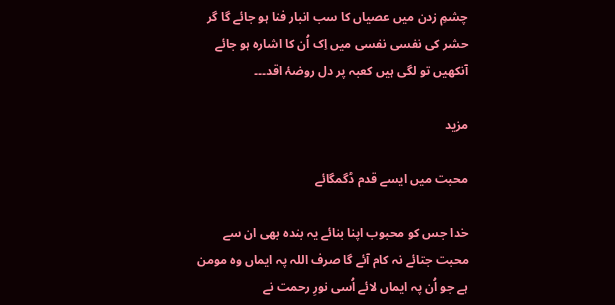چشمِ زدن میں عصیاں کا سب انبار فنا ہو جائے گا گر حشر کی نفسی نفسی میں اِک اُن کا اشارہ ہو جائے آنکھیں تو لگی ہیں کعبہ پر دل روضۂ اقد۔۔۔

مزید

محبت میں ایسے قدم ڈگمگائے

خدا جس کو محبوب اپنا بنائے یہ بندہ بھی ان سے محبت جتائے نہ کام آئے گا صرف اللہ پہ ایماں وہ مومن ہے جو اُن پہ ایماں لائے اُسی نورِ رحمت نے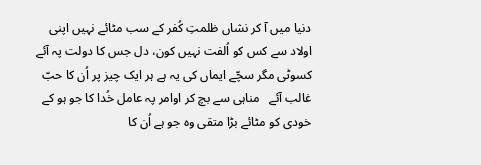دنیا میں آ کر نشاں ظلمتِ کُفر کے سب مٹائے نہیں اپنی اولاد سے کس کو اُلفت نہیں کون، دل جس کا دولت پہ آئے کسوٹی مگر سچّے ایماں کی یہ ہے ہر ایک چیز پر اُن کا حبّ غالب آئے   مناہی سے بچ کر اوامر پہ عامل خُدا کا جو ہو کے خودی کو مٹائے بڑا متقی وہ جو ہے اُن کا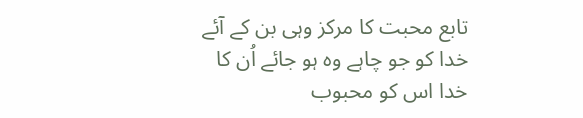تابع محبت کا مرکز وہی بن کے آئے خدا کو جو چاہے وہ ہو جائے اُن کا خدا اس کو محبوب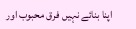اپنا بنائے نہیں فرق محبوب اور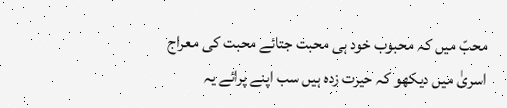محبّ میں کہ محبوب خود ہی محبت جتائے محبت کی معراج اسریٰ میں دیکھو کہ حیرت زدہ ہیں سب اپنے پرائے یہ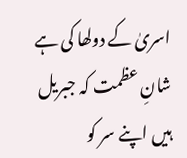اسریٰ کے دولھا کی ہے شانِ عظمت کہ جبریل ہیں اپنے سر کو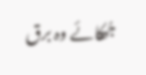جُھکائے وہ برق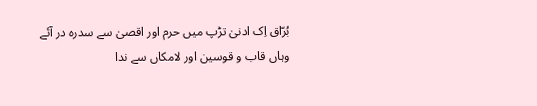بُرّاق اِک ادنیٰ تڑپ میں حرم اور اقصیٰ سے سدرہ در آئے وہاں قاب و قوسین اور لامکاں سے ندا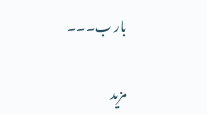بار ب۔۔۔

مزید